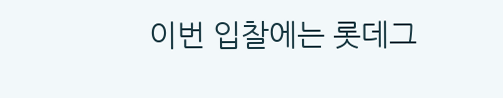이번 입찰에는 롯데그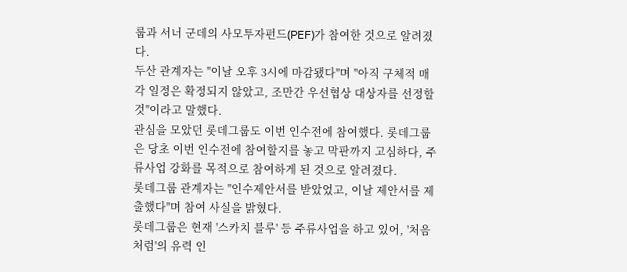룹과 서너 군데의 사모투자펀드(PEF)가 참여한 것으로 알려졌다.
두산 관계자는 "이날 오후 3시에 마감됐다"며 "아직 구체적 매각 일정은 확정되지 않았고, 조만간 우선협상 대상자를 선정할 것"이라고 말했다.
관심을 모았던 롯데그룹도 이번 인수전에 참여했다. 롯데그룹은 당초 이번 인수전에 참여할지를 놓고 막판까지 고심하다, 주류사업 강화를 목적으로 참여하게 된 것으로 알려졌다.
롯데그룹 관계자는 "인수제안서를 받았었고, 이날 제안서를 제출했다"며 참여 사실을 밝혔다.
롯데그룹은 현재 '스카치 블루' 등 주류사업을 하고 있어, '처음처럼'의 유력 인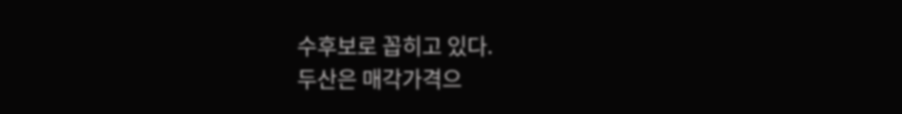수후보로 꼽히고 있다.
두산은 매각가격으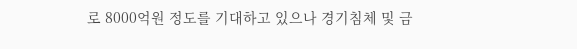로 8000억원 정도를 기대하고 있으나 경기침체 및 금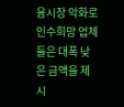융시장 악화로 인수희망 업체들은 대폭 낮은 금액을 제시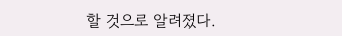할 것으로 알려졌다.